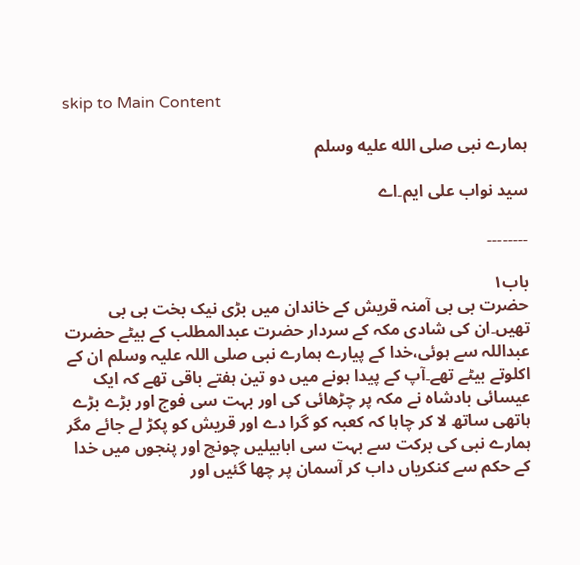skip to Main Content

ہمارے نبی صلى الله عليه وسلم

سید نواب علی ایم۔اے

۔۔۔۔۔۔۔۔

باب۱
حضرت بی بی آمنہ قریش کے خاندان میں بڑی نیک بخت بی بی تھیں۔ان کی شادی مکہ کے سردار حضرت عبدالمطلب کے بیٹے حضرت عبداللہ سے ہوئی،خدا کے پیارے ہمارے نبی صلی اللہ علیہ وسلم ان کے اکلوتے بیٹے تھے۔آپ کے پیدا ہونے میں دو تین ہفتے باقی تھے کہ ایک عیسائی بادشاہ نے مکہ پر چڑھائی کی اور بہت سی فوج اور بڑے بڑے ہاتھی ساتھ لا کر چاہا کہ کعبہ کو گرا دے اور قریش کو پکڑ لے جائے مگر ہمارے نبی کی برکت سے بہت سی ابابیلیں چونچ اور پنجوں میں خدا کے حکم سے کنکریاں داب کر آسمان پر چھا گئیں اور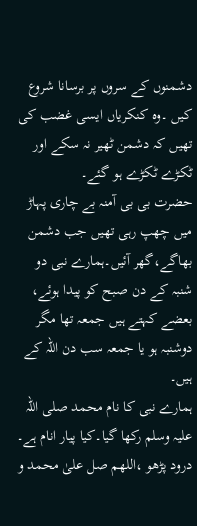دشمنوں کے سروں پر برسانا شروع کیں ۔وہ کنکریاں ایسی غضب کی تھیں کہ دشمن ٹھیر نہ سکے اور ٹکڑے ٹکڑے ہو گئے۔
حضرت بی بی آمنہ بے چاری پہاڑ میں چھپ رہی تھیں جب دشمن بھاگے،گھر آئیں۔ہمارے نبی دو شنبہ کے دن صبح کو پیدا ہوئے، بعضے کہتے ہیں جمعہ تھا مگر دوشنبہ ہو یا جمعہ سب دن اللہ کے ہیں۔
ہمارے نبی کا نام محمد صلی اللہ علیہ وسلم رکھا گیا۔کیا پیار انام ہے۔ درود پڑھو ،اللھم صل علیٰ محمد و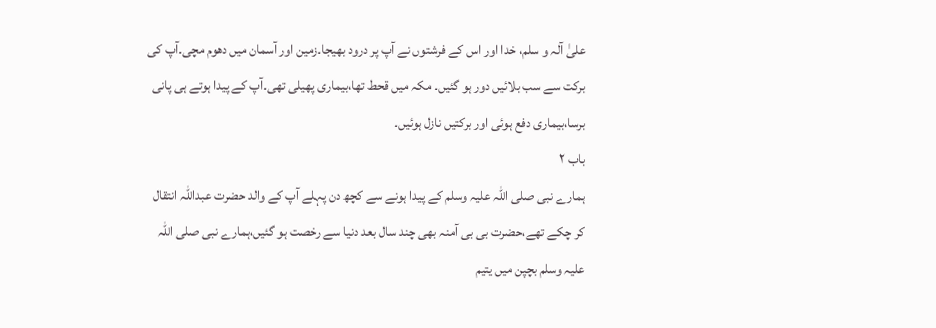علیٰ آلہ و سلم، خدا اور اس کے فرشتوں نے آپ پر درود بھیجا۔زمین اور آسمان میں دھوم مچی۔آپ کی برکت سے سب بلائیں دور ہو گئیں۔ مکہ میں قحط تھا،بیماری پھیلی تھی۔آپ کے پیدا ہوتے ہی پانی برسا،بیماری دفع ہوئی اور برکتیں نازل ہوئیں۔
باب ۲
ہمارے نبی صلی اللہ علیہ وسلم کے پیدا ہونے سے کچھ دن پہلے آپ کے والد حضرت عبداللہ انتقال کر چکے تھے،حضرت بی بی آمنہ بھی چند سال بعد دنیا سے رخصت ہو گئیں،ہمارے نبی صلی اللہ علیہ وسلم بچپن میں یتیم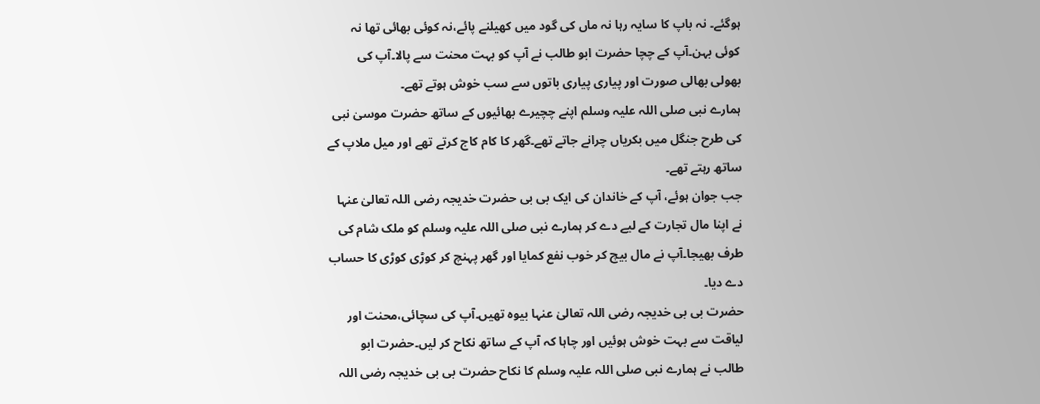ہوگئے۔ نہ باپ کا سایہ رہا نہ ماں کی گود میں کھیلنے پائے،نہ کوئی بھائی تھا نہ کوئی بہن۔آپ کے چچا حضرت ابو طالب نے آپ کو بہت محنت سے پالا۔آپ کی بھولی بھالی صورت اور پیاری پیاری باتوں سے سب خوش ہوتے تھے۔
ہمارے نبی صلی اللہ علیہ وسلم اپنے چچیرے بھائیوں کے ساتھ حضرت موسیٰ نبی کی طرح جنگل میں بکریاں چرانے جاتے تھے۔گھر کا کام کاج کرتے تھے اور میل ملاپ کے ساتھ رہتے تھے۔
جب جوان ہوئے، آپ کے خاندان کی ایک بی بی حضرت خدیجہ رضی اللہ تعالیٰ عنہا نے اپنا مال تجارت کے لیے دے کر ہمارے نبی صلی اللہ علیہ وسلم کو ملک شام کی طرف بھیجا۔آپ نے مال بیچ کر خوب نفع کمایا اور گھر پہنچ کر کوڑی کوڑی کا حساب دے دیا۔
حضرت بی بی خدیجہ رضی اللہ تعالیٰ عنہا بیوہ تھیں۔آپ کی سچائی،محنت اور لیاقت سے بہت خوش ہوئیں اور چاہا کہ آپ کے ساتھ نکاح کر لیں۔حضرت ابو طالب نے ہمارے نبی صلی اللہ علیہ وسلم کا نکاح حضرت بی بی خدیجہ رضی اللہ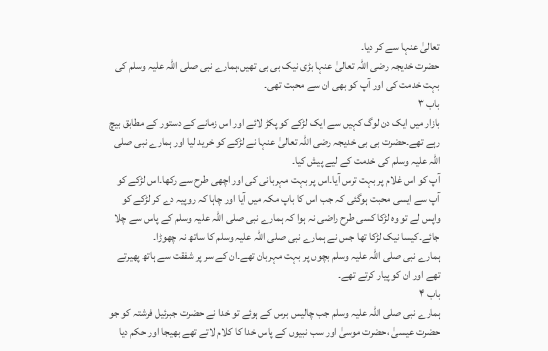تعالیٰ عنہا سے کر دیا۔
حضرت خدیجہ رضی اللہ تعالیٰ عنہا بڑی نیک بی بی تھیں،ہمارے نبی صلی اللہ علیہ وسلم کی بہت خدمت کی اور آپ کو بھی ان سے محبت تھی۔
باب ۳
بازار میں ایک دن لوگ کہیں سے ایک لڑکے کو پکڑ لائے اور اس زمانے کے دستور کے مطابق بیچ رہے تھے۔حضرت بی بی خدیجہ رضی اللہ تعالیٰ عنہا نے لڑکے کو خرید لیا اور ہمارے نبی صلی اللہ علیہ وسلم کی خدمت کے لیے پیش کیا۔
آپ کو اس غلام پر بہت ترس آیا۔اس پر بہت مہربانی کی اور اچھی طرح سے رکھا۔اس لڑکے کو آپ سے ایسی محبت ہوگئی کہ جب اس کا باپ مکہ میں آیا اور چاہا کہ روپیہ دے کر لڑکے کو واپس لے تو وہ لڑکا کسی طرح راضی نہ ہوا کہ ہمارے نبی صلی اللہ علیہ وسلم کے پاس سے چلا جائے۔کیسا نیک لڑکا تھا جس نے ہمارے نبی صلی اللہ علیہ وسلم کا ساتھ نہ چھوڑا۔
ہمارے نبی صلی اللہ علیہ وسلم بچوں پر بہت مہربان تھے۔ان کے سر پر شفقت سے ہاتھ پھیرتے تھے اور ان کو پیار کرتے تھے۔
باب ۴
ہمارے نبی صلی اللہ علیہ وسلم جب چالیس برس کے ہوئے تو خدا نے حضرت جبرئیل فرشتہ کو جو حضرت عیسیٰ ،حضرت موسیٰ اور سب نبیوں کے پاس خدا کا کلام لاتے تھے بھیجا اور حکم دیا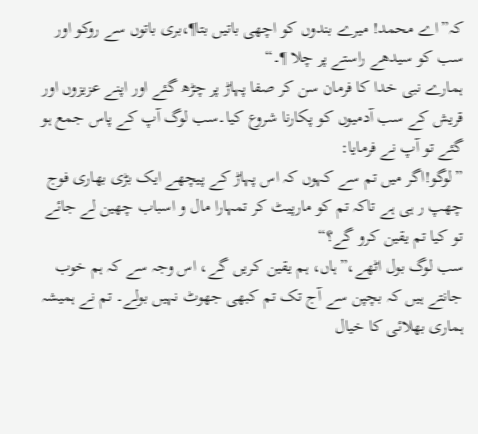کہ”اے محمد! میرے بندوں کو اچھی باتیں بتا¶،بری باتوں سے روکو اور سب کو سیدھے راستے پر چلا ¶۔“
ہمارے نبی خدا کا فرمان سن کر صفا پہاڑ پر چڑھ گئے اور اپنے عزیزوں اور قریش کے سب آدمیوں کو پکارنا شروع کیا۔سب لوگ آپ کے پاس جمع ہو گئے تو آپ نے فرمایا:
”لوگو!اگر میں تم سے کہوں کہ اس پہاڑ کے پیچھے ایک بڑی بھاری فوج چھپ ر ہی ہے تاکہ تم کو مارپیٹ کر تمہارا مال و اسباب چھین لے جائے تو کیا تم یقین کرو گے؟“
سب لوگ بول اٹھے،”ہاں، ہم یقین کریں گے، اس وجہ سے کہ ہم خوب جانتے ہیں کہ بچپن سے آج تک تم کبھی جھوٹ نہیں بولے۔ تم نے ہمیشہ ہماری بھلائی کا خیال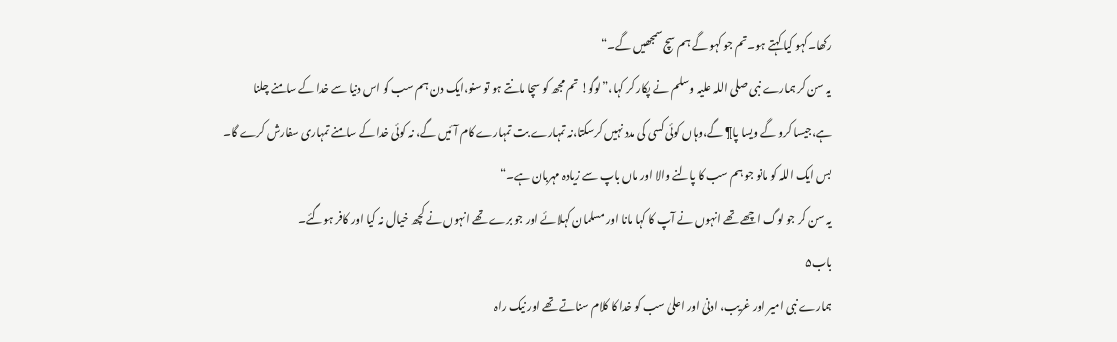رکھا۔کہو کیا کہتے ہو۔تم جو کہو گے ہم سچ سمجھیں گے۔“
یہ سن کر ہمارے نبی صلی اللہ علیہ وسلم نے پکار کر کہا،”لوگو! تم مجھ کو سچا مانتے ہو تو سنو،ایک دن ہم سب کو اس دنیا سے خدا کے سامنے چلنا ہے،جیسا کرو گے ویسا پا¶ گے،وہاں کوئی کسی کی مدد نہیں کرسکتا،نہ تمہارے بت تمہارے کام آئیں گے، نہ کوئی خدا کے سامنے تمہاری سفارش کرے گا۔ بس ایک اللہ کو مانو جو ہم سب کا پالنے والا اور ماں باپ سے زیادہ مہربان ہے۔“
یہ سن کر جو لوگ اچھے تھے انہوں نے آپ کا کہا مانا اور مسلمان کہلائے اور جو برے تھے انہوں نے کچھ خیال نہ کیا اور کافر ہوگئے۔
باب۵
ہمارے نبی امیر اور غریب، ادنیٰ اور اعلیٰ سب کو خدا کا کلام سناتے تھے اور نیک راہ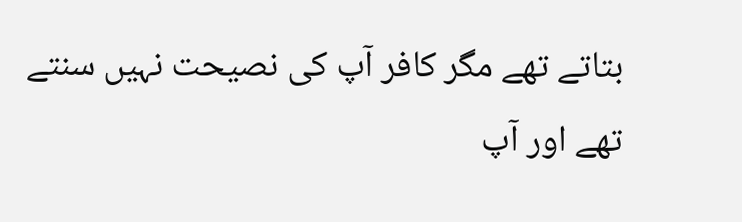بتاتے تھے مگر کافر آپ کی نصیحت نہیں سنتے تھے اور آپ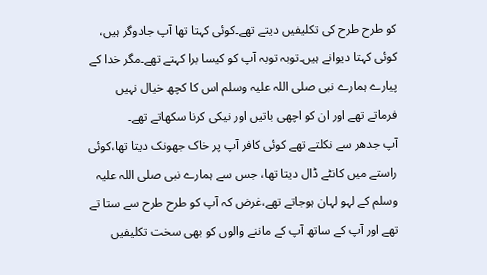کو طرح طرح کی تکلیفیں دیتے تھے۔کوئی کہتا تھا آپ جادوگر ہیں، کوئی کہتا دیوانے ہیں۔توبہ توبہ آپ کو کیسا برا کہتے تھے۔مگر خدا کے پیارے ہمارے نبی صلی اللہ علیہ وسلم اس کا کچھ خیال نہیں فرماتے تھے اور ان کو اچھی باتیں اور نیکی کرنا سکھاتے تھے۔
آپ جدھر سے نکلتے تھے کوئی کافر آپ پر خاک جھونک دیتا تھا،کوئی راستے میں کانٹے ڈال دیتا تھا، جس سے ہمارے نبی صلی اللہ علیہ وسلم کے لہو لہان ہوجاتے تھے،غرض کہ آپ کو طرح طرح سے ستا تے تھے اور آپ کے ساتھ آپ کے ماننے والوں کو بھی سخت تکلیفیں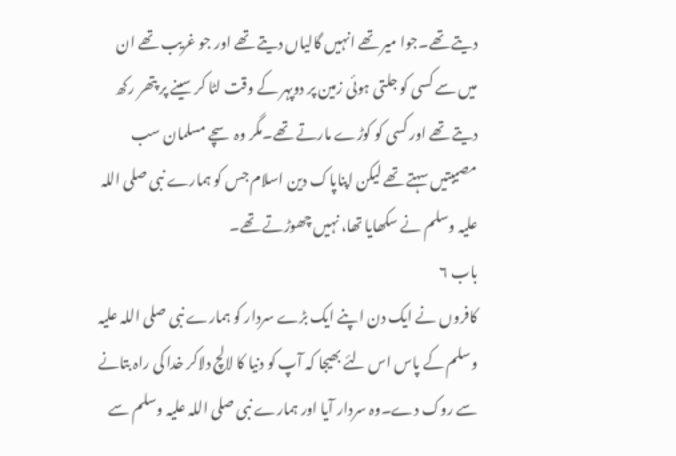دیتے تھے۔جوا میر تھے انہیں گالیاں دیتے تھے اور جو غریب تھے ان میں سے کسی کو جلتی ہوئی زمین پر دوپہر کے وقت لٹا کر سینے پر پتھر رکھ دیتے تھے اور کسی کو کوڑے مارتے تھے۔مگر وہ سچے مسلمان سب مصیبتیں سہتے تھے لیکن اپناپاک دین اسلام جس کو ہمارے نبی صلی اللہ علیہ وسلم نے سکھایا تھا، نہیں چھوڑتے تھے۔
باب ۶
کافروں نے ایک دن اپنے ایک بڑے سردار کو ہمارے نبی صلی اللہ علیہ وسلم کے پاس اس لئے بھیجا کہ آپ کو دنیا کا لالچ دلاکر خدا کی راہ بتانے سے روک دے۔وہ سردار آیا اور ہمارے نبی صلی اللہ علیہ وسلم سے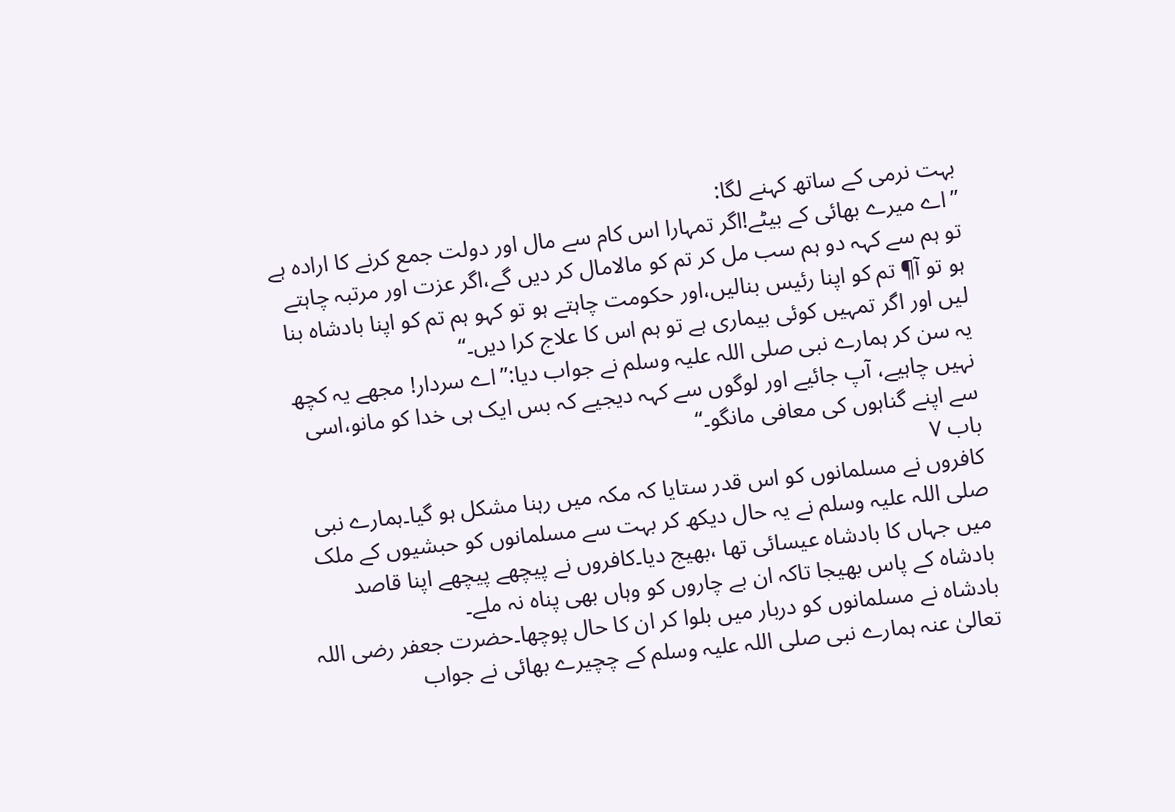بہت نرمی کے ساتھ کہنے لگا:
”اے میرے بھائی کے بیٹے!اگر تمہارا اس کام سے مال اور دولت جمع کرنے کا ارادہ ہے تو ہم سے کہہ دو ہم سب مل کر تم کو مالامال کر دیں گے،اگر عزت اور مرتبہ چاہتے ہو تو آ¶ تم کو اپنا رئیس بنالیں،اور حکومت چاہتے ہو تو کہو ہم تم کو اپنا بادشاہ بنا لیں اور اگر تمہیں کوئی بیماری ہے تو ہم اس کا علاج کرا دیں۔“
یہ سن کر ہمارے نبی صلی اللہ علیہ وسلم نے جواب دیا:”اے سردار! مجھے یہ کچھ نہیں چاہیے، آپ جائیے اور لوگوں سے کہہ دیجیے کہ بس ایک ہی خدا کو مانو،اسی سے اپنے گناہوں کی معافی مانگو۔“
باب ۷
کافروں نے مسلمانوں کو اس قدر ستایا کہ مکہ میں رہنا مشکل ہو گیا۔ہمارے نبی صلی اللہ علیہ وسلم نے یہ حال دیکھ کر بہت سے مسلمانوں کو حبشیوں کے ملک میں جہاں کا بادشاہ عیسائی تھا ،بھیج دیا۔کافروں نے پیچھے پیچھے اپنا قاصد بادشاہ کے پاس بھیجا تاکہ ان بے چاروں کو وہاں بھی پناہ نہ ملے۔
بادشاہ نے مسلمانوں کو دربار میں بلوا کر ان کا حال پوچھا۔حضرت جعفر رضی اللہ تعالیٰ عنہ ہمارے نبی صلی اللہ علیہ وسلم کے چچیرے بھائی نے جواب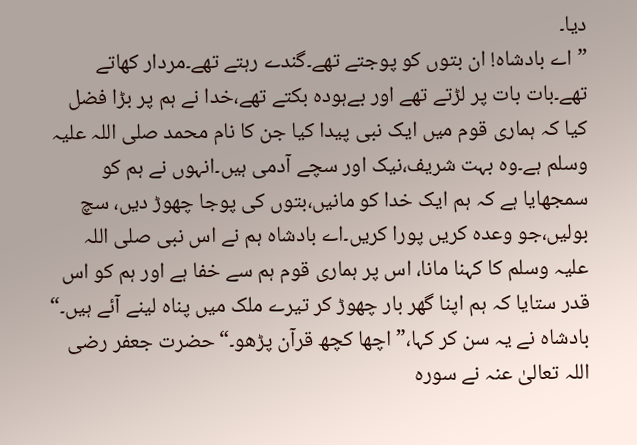دیا۔
”اے بادشاہ! ان بتوں کو پوجتے تھے۔گندے رہتے تھے۔مردار کھاتے تھے۔بات بات پر لڑتے تھے اور بےہودہ بکتے تھے،خدا نے ہم پر بڑا فضل کیا کہ ہماری قوم میں ایک نبی پیدا کیا جن کا نام محمد صلی اللہ علیہ وسلم ہے۔وہ بہت شریف،نیک اور سچے آدمی ہیں۔انہوں نے ہم کو سمجھایا ہے کہ ہم ایک خدا کو مانیں،بتوں کی پوجا چھوڑ دیں، سچ بولیں،جو وعدہ کریں پورا کریں۔اے بادشاہ ہم نے اس نبی صلی اللہ علیہ وسلم کا کہنا مانا، اس پر ہماری قوم ہم سے خفا ہے اور ہم کو اس قدر ستایا کہ ہم اپنا گھر بار چھوڑ کر تیرے ملک میں پناہ لینے آئے ہیں۔“
بادشاہ نے یہ سن کر کہا،”اچھا کچھ قرآن پڑھو۔“حضرت جعفر رضی اللہ تعالیٰ عنہ نے سورہ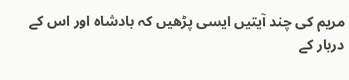مریم کی چند آیتیں ایسی پڑھیں کہ بادشاہ اور اس کے دربار کے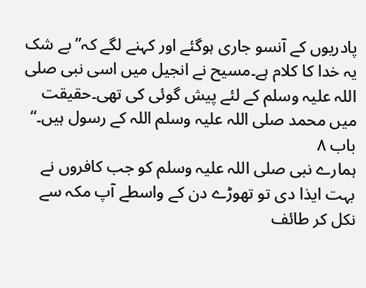پادریوں کے آنسو جاری ہوگئے اور کہنے لگے کہ”بے شک یہ خدا کا کلام ہے۔مسیح نے انجیل میں اسی نبی صلی اللہ علیہ وسلم کے لئے پیش گوئی کی تھی۔حقیقت میں محمد صلی اللہ علیہ وسلم اللہ کے رسول ہیں۔“
باب ۸
ہمارے نبی صلی اللہ علیہ وسلم کو جب کافروں نے بہت ایذا دی تو تھوڑے دن کے واسطے آپ مکہ سے نکل کر طائف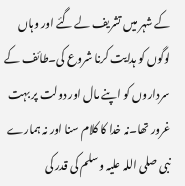کے شہر میں تشریف لے گئے اور وہاں لوگوں کو ہدایت کرنا شروع کی۔طائف کے سرداروں کو اپنے مال اور دولت پر بہت غرور تھا۔نہ خدا کا کلام سنا اور نہ ہمارے نبی صلی اللہ علیہ وسلم کی قدر کی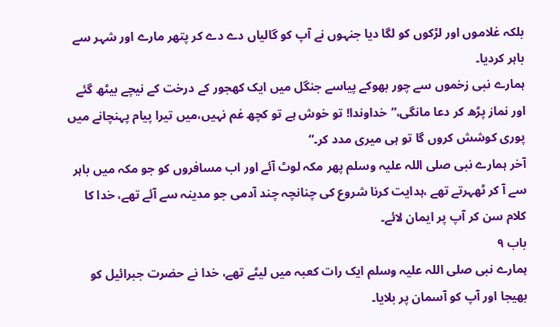بلکہ غلاموں اور لڑکوں کو لگا دیا جنہوں نے آپ کو گالیاں دے دے کر پتھر مارے اور شہر سے باہر کردیا۔
ہمارے نبی زخموں سے چور بھوکے پیاسے جنگل میں ایک کھجور کے درخت کے نیچے بیٹھ گئے اور نماز پڑھ کر دعا مانگی،”خداوندا! تو خوش ہے تو کچھ غم نہیں،میں تیرا پیام پہنچانے میں پوری کوشش کروں گا تو ہی میری مدد کر۔“
آخر ہمارے نبی صلی اللہ علیہ وسلم پھر مکہ لوٹ آئے اور اب مسافروں کو جو مکہ میں باہر سے آ کر ٹھہرتے تھے ،ہدایت کرنا شروع کی چنانچہ چند آدمی جو مدینہ سے آئے تھے، خدا کا کلام سن کر آپ پر ایمان لائے۔
باب ۹
ہمارے نبی صلی اللہ علیہ وسلم ایک رات کعبہ میں لیٹے تھے، خدا نے حضرت جبرائیل کو بھیجا اور آپ کو آسمان پر بلایا۔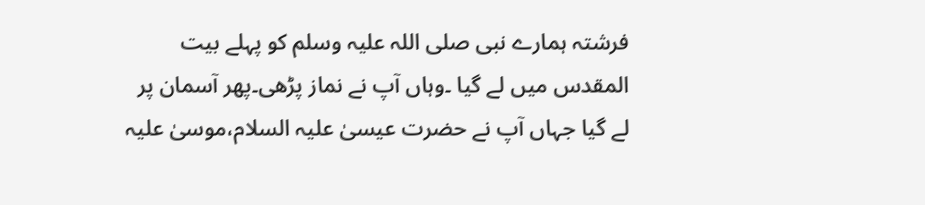فرشتہ ہمارے نبی صلی اللہ علیہ وسلم کو پہلے بیت المقدس میں لے گیا ۔وہاں آپ نے نماز پڑھی۔پھر آسمان پر لے گیا جہاں آپ نے حضرت عیسیٰ علیہ السلام،موسیٰ علیہ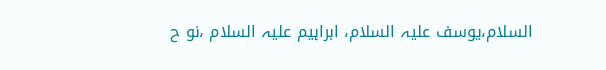السلام،یوسف علیہ السلام، ابراہیم علیہ السلام ،نو ح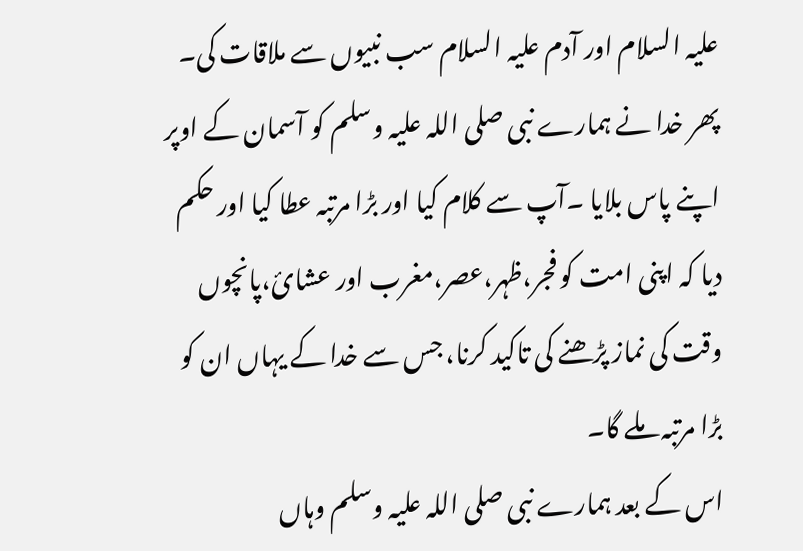علیہ السلام اور آدم علیہ السلام سب نبیوں سے ملاقات کی۔
پھر خدا نے ہمارے نبی صلی اللہ علیہ وسلم کو آسمان کے اوپر اپنے پاس بلایا ۔آپ سے کلام کیا اور بڑا مرتبہ عطا کیا اور حکم دیا کہ اپنی امت کو فجر،ظہر،عصر،مغرب اور عشائ،پانچوں وقت کی نماز پڑھنے کی تاکید کرنا، جس سے خدا کے یہاں ان کو بڑا مرتبہ ملے گا۔
اس کے بعد ہمارے نبی صلی اللہ علیہ وسلم وہاں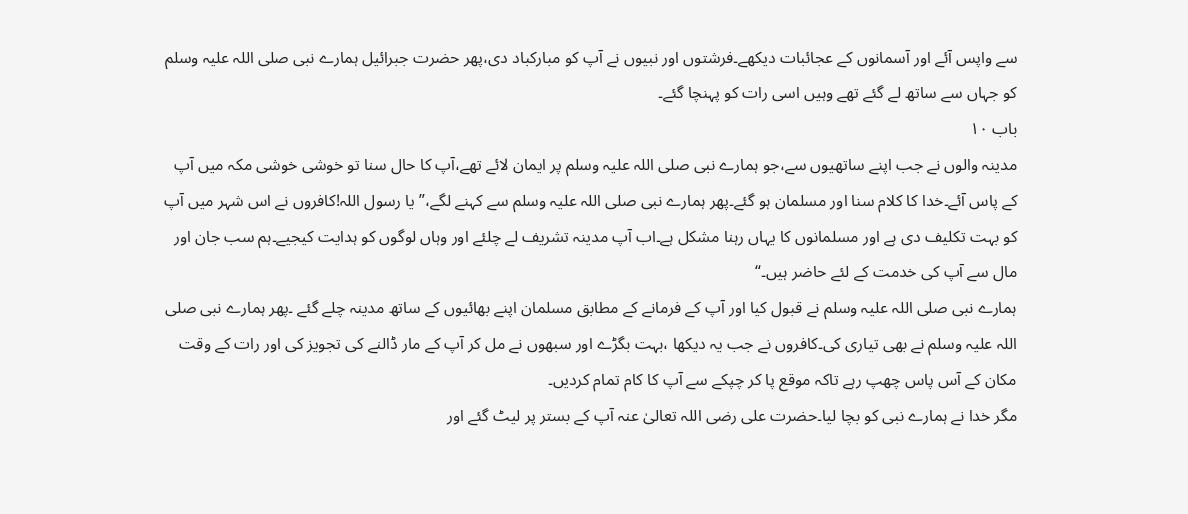سے واپس آئے اور آسمانوں کے عجائبات دیکھے۔فرشتوں اور نبیوں نے آپ کو مبارکباد دی،پھر حضرت جبرائیل ہمارے نبی صلی اللہ علیہ وسلم کو جہاں سے ساتھ لے گئے تھے وہیں اسی رات کو پہنچا گئے۔
باب ۱۰
مدینہ والوں نے جب اپنے ساتھیوں سے،جو ہمارے نبی صلی اللہ علیہ وسلم پر ایمان لائے تھے،آپ کا حال سنا تو خوشی خوشی مکہ میں آپ کے پاس آئے۔خدا کا کلام سنا اور مسلمان ہو گئے۔پھر ہمارے نبی صلی اللہ علیہ وسلم سے کہنے لگے،”یا رسول اللہ!کافروں نے اس شہر میں آپ کو بہت تکلیف دی ہے اور مسلمانوں کا یہاں رہنا مشکل ہے۔اب آپ مدینہ تشریف لے چلئے اور وہاں لوگوں کو ہدایت کیجیے۔ہم سب جان اور مال سے آپ کی خدمت کے لئے حاضر ہیں۔“
ہمارے نبی صلی اللہ علیہ وسلم نے قبول کیا اور آپ کے فرمانے کے مطابق مسلمان اپنے بھائیوں کے ساتھ مدینہ چلے گئے ۔پھر ہمارے نبی صلی اللہ علیہ وسلم نے بھی تیاری کی۔کافروں نے جب یہ دیکھا ،بہت بگڑے اور سبھوں نے مل کر آپ کے مار ڈالنے کی تجویز کی اور رات کے وقت مکان کے آس پاس چھپ رہے تاکہ موقع پا کر چپکے سے آپ کا کام تمام کردیں۔
مگر خدا نے ہمارے نبی کو بچا لیا۔حضرت علی رضی اللہ تعالیٰ عنہ آپ کے بستر پر لیٹ گئے اور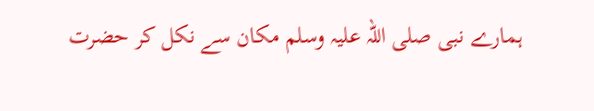ہمارے نبی صلی اللہ علیہ وسلم مکان سے نکل کر حضرت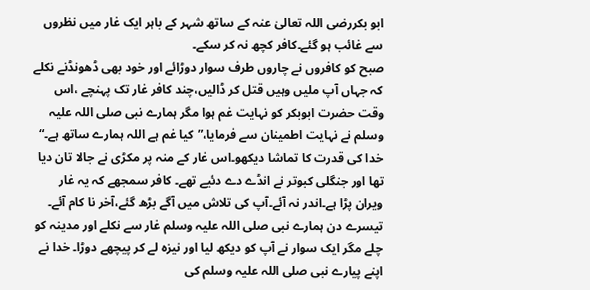ابو بکررضی اللہ تعالیٰ عنہ کے ساتھ شہر کے باہر ایک غار میں نظروں سے غائب ہو گئے۔کافر کچھ نہ کر سکے۔
صبح کو کافروں نے چاروں طرف سوار دوڑائے اور خود بھی ڈھونڈنے نکلے کہ جہاں آپ ملیں وہیں قتل کر ڈالیں،چند کافر غار تک پہنچے ،اس وقت حضرت ابوبکر کو نہایت غم ہوا مگر ہمارے نبی صلی اللہ علیہ وسلم نے نہایت اطمینان سے فرمایا،”کیا غم ہے اللہ ہمارے ساتھ ہے۔“
خدا کی قدرت کا تماشا دیکھو۔اس غار کے منہ پر مکڑی نے جالا تان دیا تھا اور جنگلی کبوتر نے انڈے دے دئیے تھے۔ کافر سمجھے کہ یہ غار ویران پڑا ہے۔اندر نہ آئے۔آپ کی تلاش میں آگے بڑھ گئے،آخر نا کام آئے۔
تیسرے دن ہمارے نبی صلی اللہ علیہ وسلم غار سے نکلے اور مدینہ کو چلے مگر ایک سوار نے آپ کو دیکھ لیا اور نیزہ لے کر پیچھے دوڑا۔ خدا نے اپنے پیارے نبی صلی اللہ علیہ وسلم کی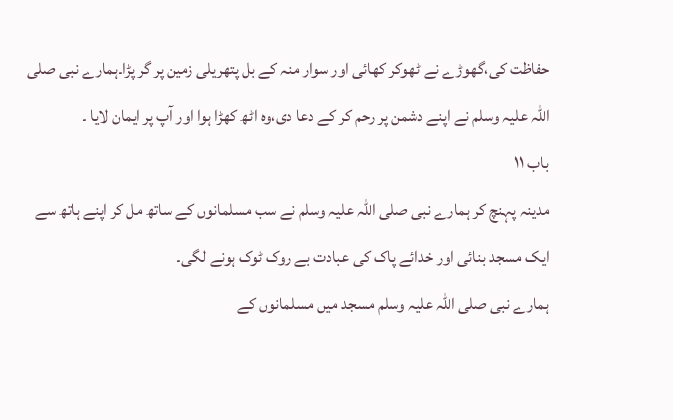حفاظت کی،گھوڑے نے ٹھوکر کھائی اور سوار منہ کے بل پتھریلی زمین پر گر پڑا۔ہمارے نبی صلی اللہ علیہ وسلم نے اپنے دشمن پر رحم کر کے دعا دی،وہ اٹھ کھڑا ہوا اور آپ پر ایمان لایا ۔
باب ۱۱
مدینہ پہنچ کر ہمارے نبی صلی اللہ علیہ وسلم نے سب مسلمانوں کے ساتھ مل کر اپنے ہاتھ سے ایک مسجد بنائی اور خدائے پاک کی عبادت بے روک ٹوک ہونے لگی۔
ہمارے نبی صلی اللہ علیہ وسلم مسجد میں مسلمانوں کے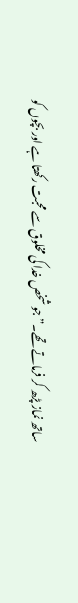ساتھ نماز پڑھ کر فرماتے تھے۔”جو شخص خدا کی مخلوق سے محبت رکھتا ہے اور بچوں کو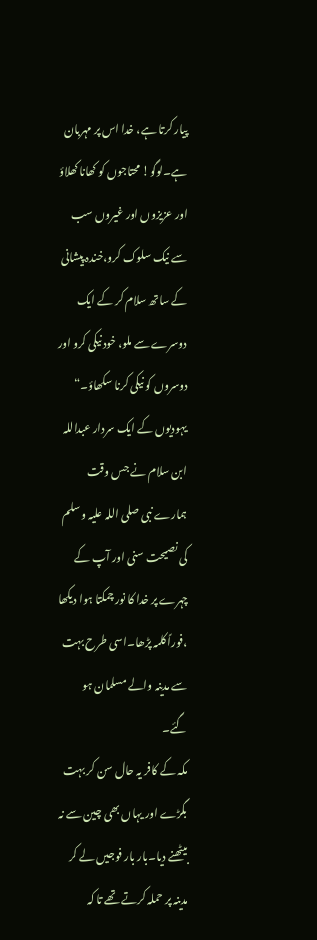پیار کرتا ہے، خدا اس پر مہربان ہے۔لوگو! محتاجوں کو کھانا کھلاؤ اور عزیزوں اور غیروں سب سے نیک سلوک کرو،خندہ پیشانی کے ساتھ سلام کر کے ایک دوسرے سے ملو، خود نیکی کرو اور دوسروں کو نیکی کرنا سکھاؤ۔“
یہودیوں کے ایک سردار عبداللہ ابن سلام نے جس وقت ہمارے نبی صلی اللہ علیہ وسلم کی نصیحت سنی اور آپ کے چہرے پر خدا کا نور چمکتا ہوا دیکھا ،فوراً کلمہ پڑھا۔اسی طرح بہت سے مدینہ والے مسلمان ہو گئے۔
مکہ کے کافر یہ حال سن کر بہت بگڑے اور یہاں بھی چین سے نہ بیٹھنے دیا۔بار بار فوجیں لے کر مدینہ پر حملہ کرتے تھے تا کہ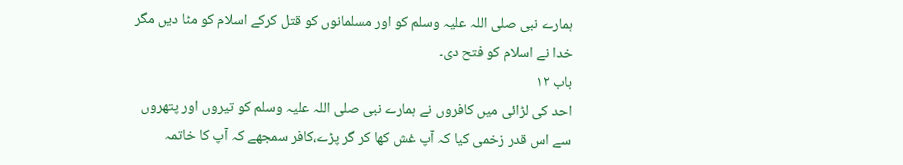ہمارے نبی صلی اللہ علیہ وسلم کو اور مسلمانوں کو قتل کرکے اسلام کو مٹا دیں مگر خدا نے اسلام کو فتح دی۔
باب ۱۲
احد کی لڑائی میں کافروں نے ہمارے نبی صلی اللہ علیہ وسلم کو تیروں اور پتھروں سے اس قدر زخمی کیا کہ آپ غش کھا کر گر پڑے،کافر سمجھے کہ آپ کا خاتمہ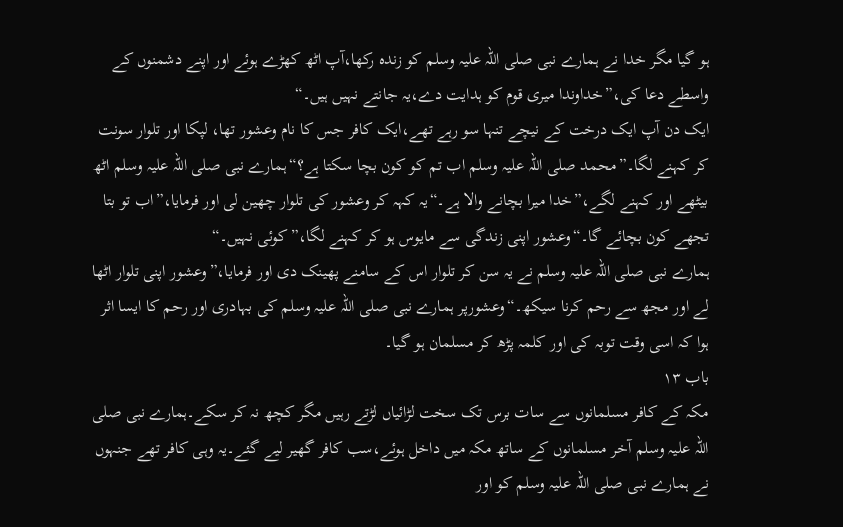ہو گیا مگر خدا نے ہمارے نبی صلی اللہ علیہ وسلم کو زندہ رکھا،آپ اٹھ کھڑے ہوئے اور اپنے دشمنوں کے واسطے دعا کی،”خداوندا میری قوم کو ہدایت دے،یہ جانتے نہیں ہیں۔“
ایک دن آپ ایک درخت کے نیچے تنہا سو رہے تھے،ایک کافر جس کا نام وعشور تھا، لپکا اور تلوار سونت کر کہنے لگا۔”محمد صلی اللہ علیہ وسلم اب تم کو کون بچا سکتا ہے؟“ہمارے نبی صلی اللہ علیہ وسلم اٹھ بیٹھے اور کہنے لگے،”خدا میرا بچانے والا ہے۔“یہ کہہ کر وعشور کی تلوار چھین لی اور فرمایا،”اب تو بتا تجھے کون بچائے گا۔“وعشور اپنی زندگی سے مایوس ہو کر کہنے لگا،”کوئی نہیں۔“
ہمارے نبی صلی اللہ علیہ وسلم نے یہ سن کر تلوار اس کے سامنے پھینک دی اور فرمایا،”وعشور اپنی تلوار اٹھا لے اور مجھ سے رحم کرنا سیکھ۔“وعشورپر ہمارے نبی صلی اللہ علیہ وسلم کی بہادری اور رحم کا ایسا اثر ہوا کہ اسی وقت توبہ کی اور کلمہ پڑھ کر مسلمان ہو گیا۔
باب ۱۳
مکہ کے کافر مسلمانوں سے سات برس تک سخت لڑائیاں لڑتے رہیں مگر کچھ نہ کر سکے۔ہمارے نبی صلی اللہ علیہ وسلم آخر مسلمانوں کے ساتھ مکہ میں داخل ہوئے،سب کافر گھیر لیے گئے۔یہ وہی کافر تھے جنہوں نے ہمارے نبی صلی اللہ علیہ وسلم کو اور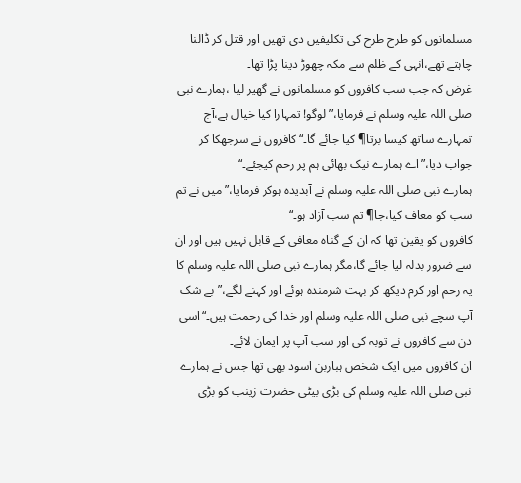مسلمانوں کو طرح طرح کی تکلیفیں دی تھیں اور قتل کر ڈالنا چاہتے تھے،انہی کے ظلم سے مکہ چھوڑ دینا پڑا تھا۔
غرض کہ جب سب کافروں کو مسلمانوں نے گھیر لیا ،ہمارے نبی صلی اللہ علیہ وسلم نے فرمایا،”لوگو! تمہارا کیا خیال ہے،آج تمہارے ساتھ کیسا برتا¶ کیا جائے گا۔“کافروں نے سرجھکا کر جواب دیا،”اے ہمارے نیک بھائی ہم پر رحم کیجئے۔“
ہمارے نبی صلی اللہ علیہ وسلم نے آبدیدہ ہوکر فرمایا،”میں نے تم سب کو معاف کیا،جا¶ تم سب آزاد ہو۔“
کافروں کو یقین تھا کہ ان کے گناہ معافی کے قابل نہیں ہیں اور ان سے ضرور بدلہ لیا جائے گا،مگر ہمارے نبی صلی اللہ علیہ وسلم کا یہ رحم اور کرم دیکھ کر بہت شرمندہ ہوئے اور کہنے لگے،”بے شک آپ سچے نبی صلی اللہ علیہ وسلم اور خدا کی رحمت ہیں۔“اسی دن سے کافروں نے توبہ کی اور سب آپ پر ایمان لائے۔
ان کافروں میں ایک شخص ہباربن اسود بھی تھا جس نے ہمارے نبی صلی اللہ علیہ وسلم کی بڑی بیٹی حضرت زینب کو بڑی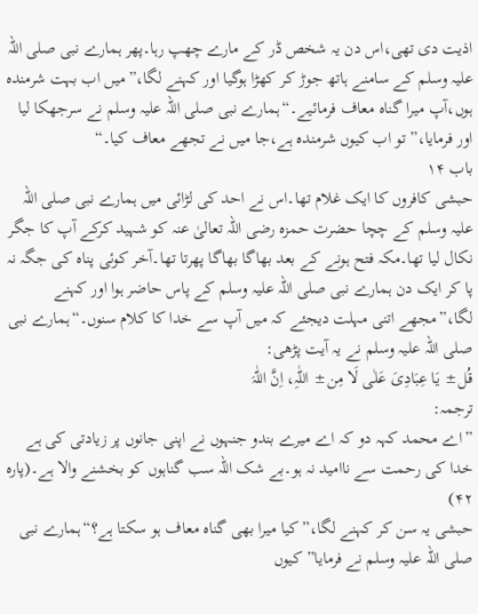اذیت دی تھی،اس دن یہ شخص ڈر کے مارے چھپ رہا۔پھر ہمارے نبی صلی اللہ علیہ وسلم کے سامنے ہاتھ جوڑ کر کھڑا ہوگیا اور کہنے لگا،”میں اب بہت شرمندہ ہوں،آپ میرا گناہ معاف فرمائیے۔“ہمارے نبی صلی اللہ علیہ وسلم نے سرجھکا لیا اور فرمایا،”تو اب کیوں شرمندہ ہے،جا میں نے تجھے معاف کیا۔“
باب ۱۴
حبشی کافروں کا ایک غلام تھا۔اس نے احد کی لڑائی میں ہمارے نبی صلی اللہ علیہ وسلم کے چچا حضرت حمزہ رضی اللہ تعالیٰ عنہ کو شہید کرکے آپ کا جگر نکال لیا تھا۔مکہ فتح ہونے کے بعد بھاگا بھاگا پھرتا تھا۔آخر کوئی پناہ کی جگہ نہ پا کر ایک دن ہمارے نبی صلی اللہ علیہ وسلم کے پاس حاضر ہوا اور کہنے لگا،”مجھے اتنی مہلت دیجئے کہ میں آپ سے خدا کا کلام سنوں۔“ہمارے نبی صلی اللہ علیہ وسلم نے یہ آیت پڑھی:
قُل± یَا عِبَادِیَ عَلٰی لَا مِن± اللّٰہِ، اِنَّ اللّٰہَ
ترجمہ:
”اے محمد کہہ دو کہ اے میرے بندو جنہوں نے اپنی جانوں پر زیادتی کی ہے خدا کی رحمت سے ناامید نہ ہو۔بے شک اللہ سب گناہوں کو بخشنے والا ہے۔(پارہ ۴۲)
حبشی یہ سن کر کہنے لگا،”کیا میرا بھی گناہ معاف ہو سکتا ہے؟“ہمارے نبی صلی اللہ علیہ وسلم نے فرمایا”کیوں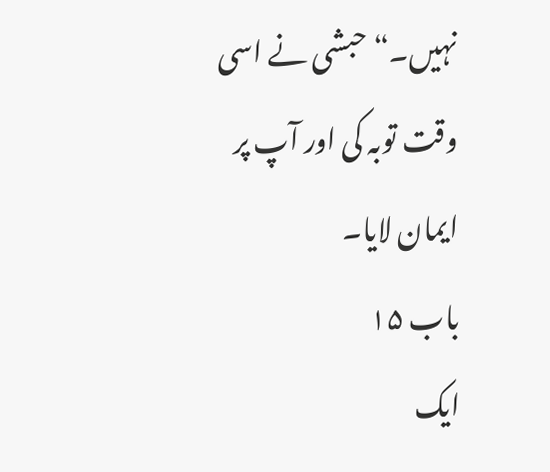نہیں۔“حبشی نے اسی وقت توبہ کی اور آپ پر ایمان لایا۔
باب ۱۵
ایک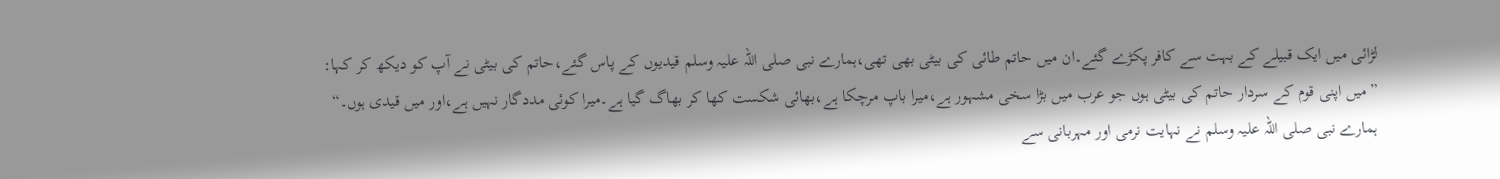لڑائی میں ایک قبیلے کے بہت سے کافر پکڑے گئے۔ان میں حاتم طائی کی بیٹی بھی تھی،ہمارے نبی صلی اللہ علیہ وسلم قیدیوں کے پاس گئے،حاتم کی بیٹی نے آپ کو دیکھ کر کہا:
”میں اپنی قوم کے سردار حاتم کی بیٹی ہوں جو عرب میں بڑا سخی مشہور ہے،میرا باپ مرچکا ہے،بھائی شکست کھا کر بھاگ گیا ہے۔میرا کوئی مددگار نہیں ہے،اور میں قیدی ہوں۔“
ہمارے نبی صلی اللہ علیہ وسلم نے نہایت نرمی اور مہربانی سے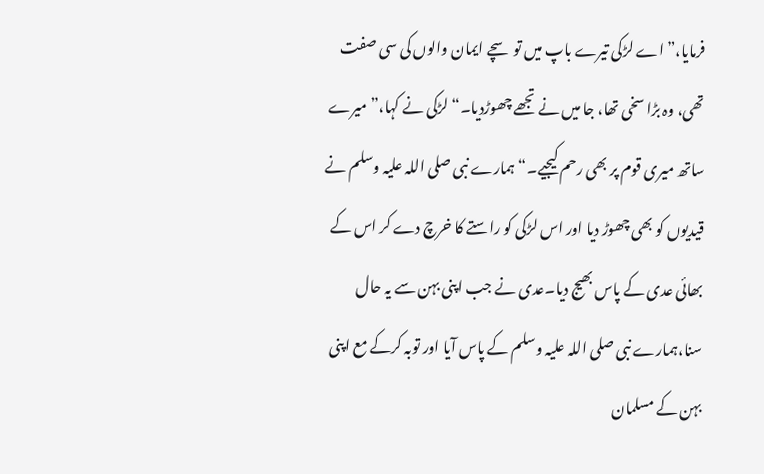فرمایا،”اے لڑکی تیرے باپ میں تو سچے ایمان والوں کی سی صفت تھی، وہ بڑا سخی تھا، جا میں نے تجھے چھوڑدیا۔“لڑکی نے کہا،”میرے ساتھ میری قوم پر بھی رحم کیجیے۔“ہمارے نبی صلی اللہ علیہ وسلم نے قیدیوں کو بھی چھوڑ دیا اور اس لڑکی کو راستے کا خرچ دے کر اس کے بھائی عدی کے پاس بھیج دیا۔عدی نے جب اپنی بہن سے یہ حال سنا،ہمارے نبی صلی اللہ علیہ وسلم کے پاس آیا اور توبہ کرکے مع اپنی بہن کے مسلمان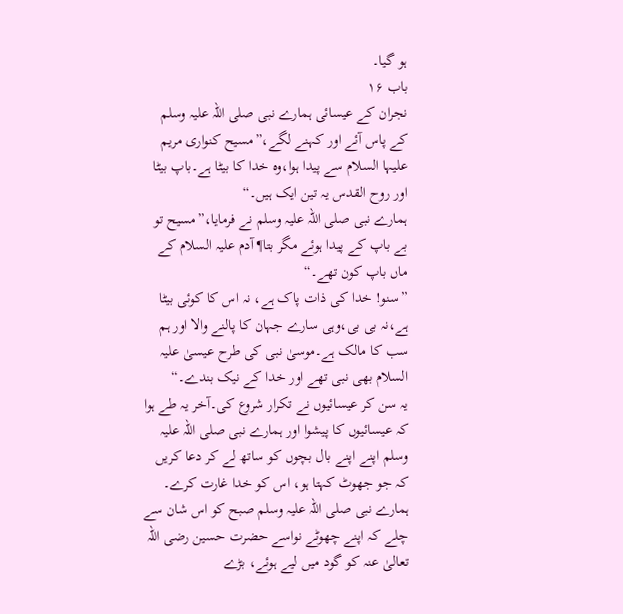ہو گیا۔
باب ۱۶
نجران کے عیسائی ہمارے نبی صلی اللہ علیہ وسلم کے پاس آئے اور کہنے لگے،”مسیح کنواری مریم علیہا السلام سے پیدا ہوا،وہ خدا کا بیٹا ہے۔باپ بیٹا اور روح القدس یہ تین ایک ہیں۔“
ہمارے نبی صلی اللہ علیہ وسلم نے فرمایا،”مسیح تو بے باپ کے پیدا ہوئے مگر بتا¶ آدم علیہ السلام کے ماں باپ کون تھے۔“
”سنو! خدا کی ذات پاک ہے، نہ اس کا کوئی بیٹا ہے،نہ بی بی،وہی سارے جہان کا پالنے والا اور ہم سب کا مالک ہے۔موسیٰ نبی کی طرح عیسیٰ علیہ السلام بھی نبی تھے اور خدا کے نیک بندے۔“
یہ سن کر عیسائیوں نے تکرار شروع کی۔آخر یہ طے ہوا کہ عیسائیوں کا پیشوا اور ہمارے نبی صلی اللہ علیہ وسلم اپنے اپنے بال بچوں کو ساتھ لے کر دعا کریں کہ جو جھوٹ کہتا ہو، اس کو خدا غارت کرے۔
ہمارے نبی صلی اللہ علیہ وسلم صبح کو اس شان سے چلے کہ اپنے چھوٹے نواسے حضرت حسین رضی اللہ تعالیٰ عنہ کو گود میں لیے ہوئے، بڑے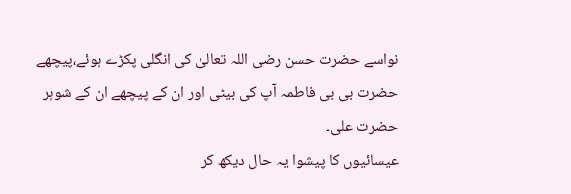نواسے حضرت حسن رضی اللہ تعالیٰ کی انگلی پکڑے ہوئے،پیچھے حضرت بی بی فاطمہ آپ کی بیٹی اور ان کے پیچھے ان کے شوہر حضرت علی۔
عیسائیوں کا پیشوا یہ حال دیکھ کر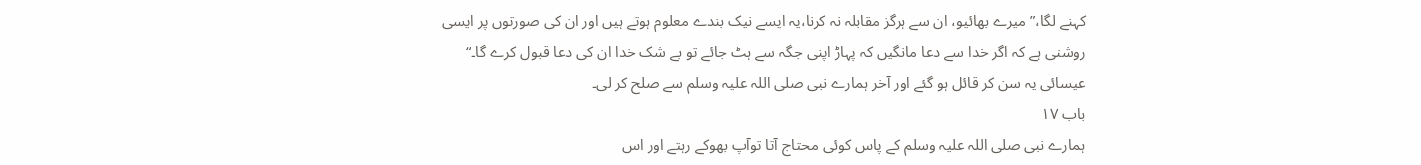کہنے لگا،”میرے بھائیو، ان سے ہرگز مقابلہ نہ کرنا،یہ ایسے نیک بندے معلوم ہوتے ہیں اور ان کی صورتوں پر ایسی روشنی ہے کہ اگر خدا سے دعا مانگیں کہ پہاڑ اپنی جگہ سے ہٹ جائے تو بے شک خدا ان کی دعا قبول کرے گا۔“
عیسائی یہ سن کر قائل ہو گئے اور آخر ہمارے نبی صلی اللہ علیہ وسلم سے صلح کر لی۔
باب ۱۷
ہمارے نبی صلی اللہ علیہ وسلم کے پاس کوئی محتاج آتا توآپ بھوکے رہتے اور اس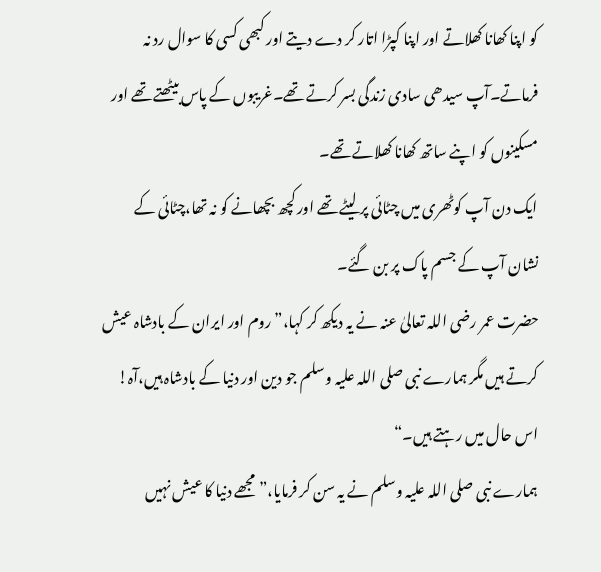کو اپنا کھانا کھلاتے اور اپنا کپڑا اتار کر دے دیتے اور کبھی کسی کا سوال رد نہ فرماتے۔آپ سیدھی سادی زندگی بسر کرتے تھے۔غریبوں کے پاس بیٹھتے تھے اور مسکینوں کو اپنے ساتھ کھانا کھلاتے تھے۔
ایک دن آپ کوٹھری میں چٹائی پر لیٹے تھے اور کچھ بچھانے کو نہ تھا،چٹائی کے نشان آپ کے جسم پاک پر بن گئے۔
حضرت عمر رضی اللہ تعالیٰ عنہ نے یہ دیکھ کر کہا،”روم اور ایران کے بادشاہ عیش کرتے ہیں مگر ہمارے نبی صلی اللہ علیہ وسلم جو دین اور دنیا کے بادشاہ ہیں،آہ! اس حال میں رہتے ہیں۔“
ہمارے نبی صلی اللہ علیہ وسلم نے یہ سن کر فرمایا،”مجھے دنیا کا عیش نہیں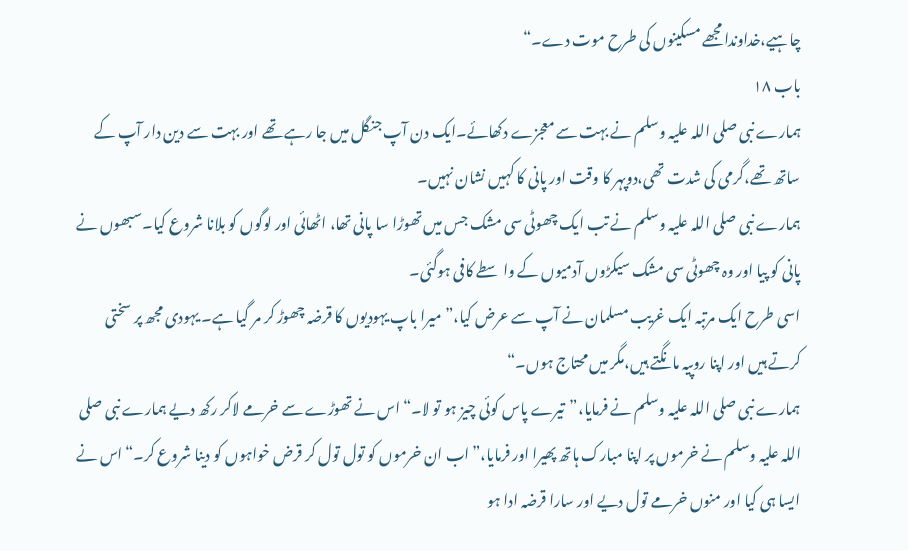چاہیے،خداوندا مجھے مسکینوں کی طرح موت دے۔“
باب ۱۸
ہمارے نبی صلی اللہ علیہ وسلم نے بہت سے معجزے دکھائے۔ایک دن آپ جنگل میں جا رہے تھے اور بہت سے دین دار آپ کے ساتھ تھے،گرمی کی شدت تھی،دوپہر کا وقت اور پانی کا کہیں نشان نہیں۔
ہمارے نبی صلی اللہ علیہ وسلم نے تب ایک چھوٹی سی مشک جس میں تھوڑا سا پانی تھا، اٹھائی اور لوگوں کو بلانا شروع کیا۔سبھوں نے پانی کو پیا اور وہ چھوٹی سی مشک سیکڑوں آدمیوں کے واسطے کافی ہوگئی۔
اسی طرح ایک مرتبہ ایک غریب مسلمان نے آپ سے عرض کیا،”میرا باپ یہودیوں کا قرضہ چھوڑ کر مر گیا ہے۔ یہودی مجھ پر سختی کرتے ہیں اور اپنا روپیہ مانگتے ہیں،مگر میں محتاج ہوں۔“
ہمارے نبی صلی اللہ علیہ وسلم نے فرمایا،”تیرے پاس کوئی چیز ہو تو لا۔“اس نے تھوڑے سے خرمے لاکر رکھ دیے ہمارے نبی صلی اللہ علیہ وسلم نے خرموں پر اپنا مبارک ہاتھ پھیرا اور فرمایا،”اب ان خرموں کو تول تول کر قرض خواہوں کو دینا شروع کر۔“اس نے ایسا ہی کیا اور منوں خرمے تول دیے اور سارا قرضہ ادا ہو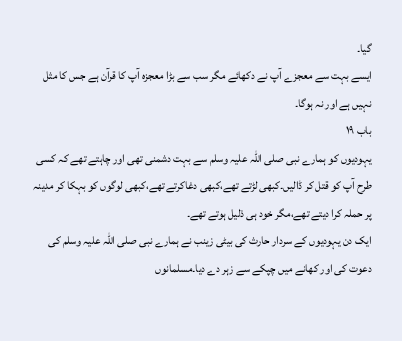گیا۔
ایسے بہت سے معجزے آپ نے دکھائے مگر سب سے بڑا معجزہ آپ کا قرآن ہے جس کا مثل نہیں ہے اور نہ ہوگا۔
باب ۱۹
یہودیوں کو ہمارے نبی صلی اللہ علیہ وسلم سے بہت دشمنی تھی اور چاہتے تھے کہ کسی طرح آپ کو قتل کر ڈالیں۔کبھی لڑتے تھے،کبھی دغاکرتے تھے،کبھی لوگوں کو بہکا کر مدینہ پر حملہ کرا دیتے تھے،مگر خود ہی ذلیل ہوتے تھے۔
ایک دن یہودیوں کے سردار حارث کی بیٹی زینب نے ہمارے نبی صلی اللہ علیہ وسلم کی دعوت کی اور کھانے میں چپکے سے زہر دے دیا۔مسلمانوں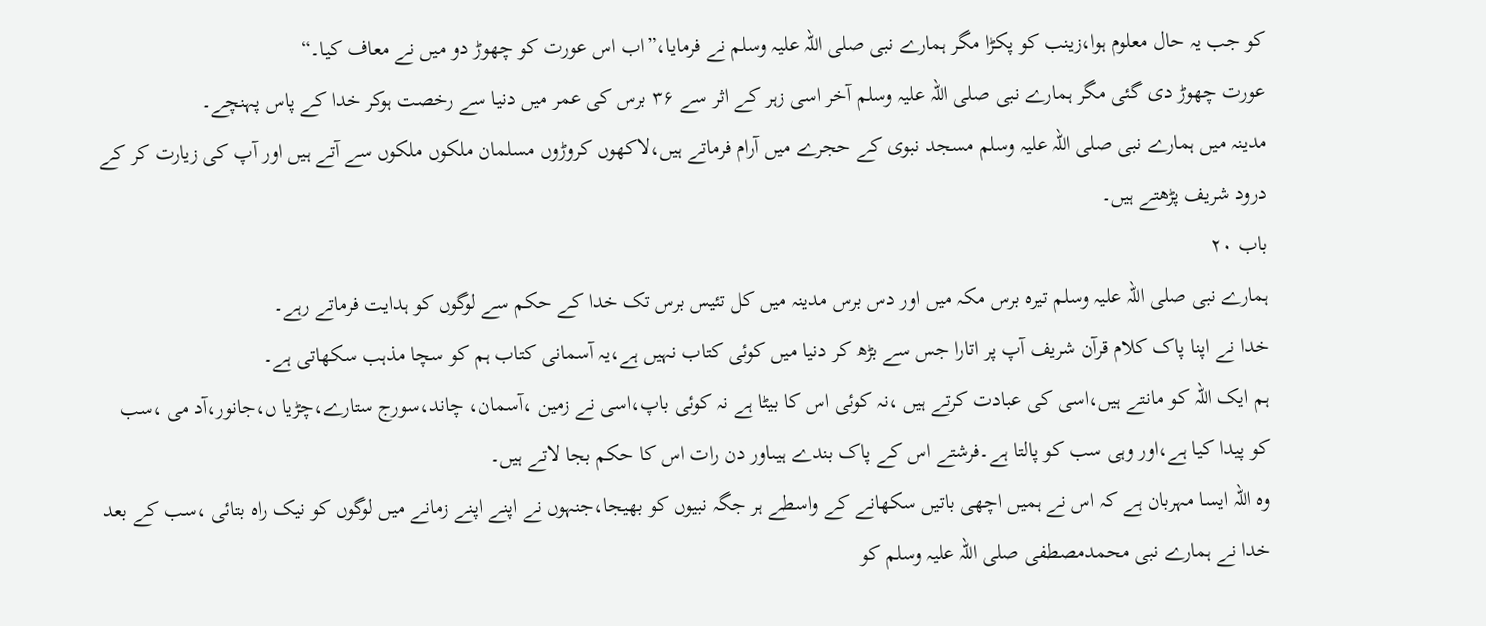کو جب یہ حال معلوم ہوا،زینب کو پکڑا مگر ہمارے نبی صلی اللہ علیہ وسلم نے فرمایا،”اب اس عورت کو چھوڑ دو میں نے معاف کیا۔“
عورت چھوڑ دی گئی مگر ہمارے نبی صلی اللہ علیہ وسلم آخر اسی زہر کے اثر سے ۳۶ برس کی عمر میں دنیا سے رخصت ہوکر خدا کے پاس پہنچے۔
مدینہ میں ہمارے نبی صلی اللہ علیہ وسلم مسجد نبوی کے حجرے میں آرام فرماتے ہیں،لاکھوں کروڑوں مسلمان ملکوں ملکوں سے آتے ہیں اور آپ کی زیارت کر کے درود شریف پڑھتے ہیں۔
باب ۲۰
ہمارے نبی صلی اللہ علیہ وسلم تیرہ برس مکہ میں اور دس برس مدینہ میں کل تئیس برس تک خدا کے حکم سے لوگوں کو ہدایت فرماتے رہے۔
خدا نے اپنا پاک کلام قرآن شریف آپ پر اتارا جس سے بڑھ کر دنیا میں کوئی کتاب نہیں ہے،یہ آسمانی کتاب ہم کو سچا مذہب سکھاتی ہے۔
ہم ایک اللہ کو مانتے ہیں،اسی کی عبادت کرتے ہیں ،نہ کوئی اس کا بیٹا ہے نہ کوئی باپ،اسی نے زمین ،آسمان، چاند،سورج ستارے،چڑیا ں،جانور،آد می ،سب کو پیدا کیا ہے،اور وہی سب کو پالتا ہے۔فرشتے اس کے پاک بندے ہیںاور دن رات اس کا حکم بجا لاتے ہیں۔
وہ اللہ ایسا مہربان ہے کہ اس نے ہمیں اچھی باتیں سکھانے کے واسطے ہر جگہ نبیوں کو بھیجا،جنہوں نے اپنے اپنے زمانے میں لوگوں کو نیک راہ بتائی ،سب کے بعد خدا نے ہمارے نبی محمدمصطفی صلی اللہ علیہ وسلم کو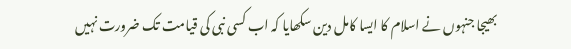بھیجا جنہوں نے اسلام کا ایسا کامل دین سکھایا کہ اب کسی نبی کی قیامت تک ضرورت نہیں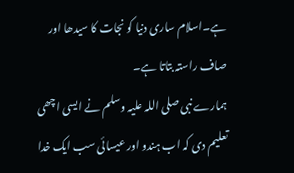ہے۔اسلام ساری دنیا کو نجات کا سیدھا اور صاف راستہ بتاتا ہے۔
ہمارے نبی صلی اللہ علیہ وسلم نے ایسی اچھی تعلیم دی کہ اب ہندو اور عیسائی سب ایک خدا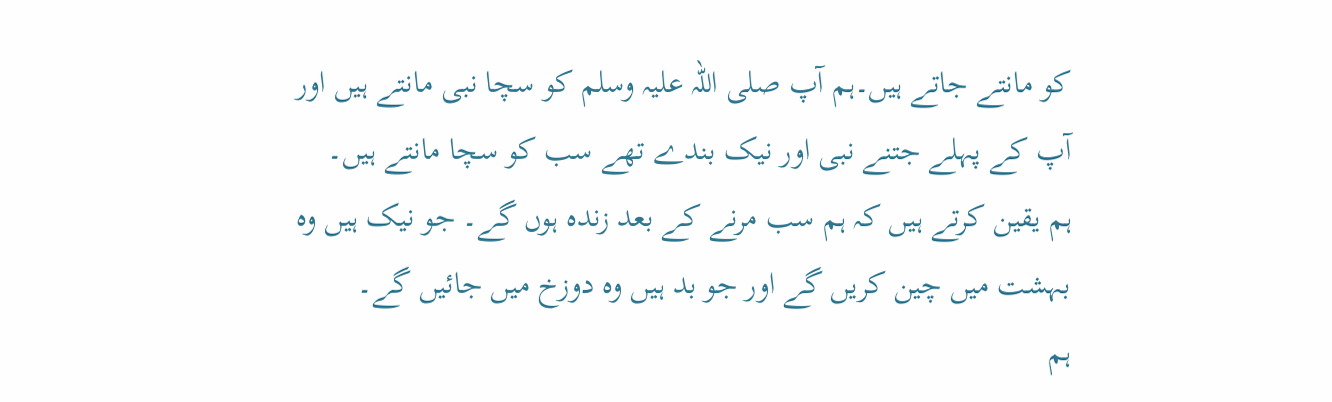کو مانتے جاتے ہیں۔ہم آپ صلی اللہ علیہ وسلم کو سچا نبی مانتے ہیں اور آپ کے پہلے جتنے نبی اور نیک بندے تھے سب کو سچا مانتے ہیں۔
ہم یقین کرتے ہیں کہ ہم سب مرنے کے بعد زندہ ہوں گے۔ جو نیک ہیں وہ بہشت میں چین کریں گے اور جو بد ہیں وہ دوزخ میں جائیں گے۔
ہم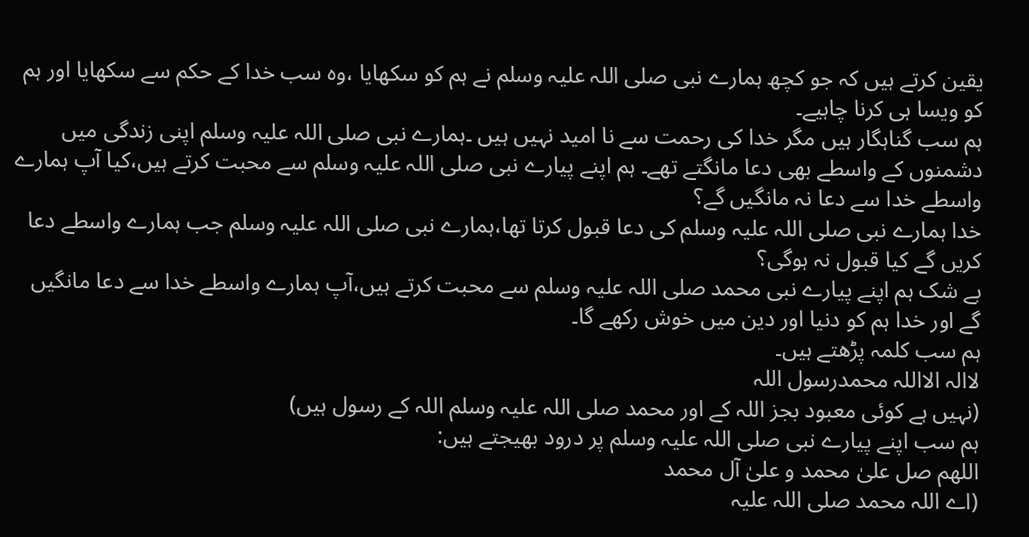یقین کرتے ہیں کہ جو کچھ ہمارے نبی صلی اللہ علیہ وسلم نے ہم کو سکھایا ،وہ سب خدا کے حکم سے سکھایا اور ہم کو ویسا ہی کرنا چاہیے۔
ہم سب گناہگار ہیں مگر خدا کی رحمت سے نا امید نہیں ہیں ۔ہمارے نبی صلی اللہ علیہ وسلم اپنی زندگی میں دشمنوں کے واسطے بھی دعا مانگتے تھے۔ ہم اپنے پیارے نبی صلی اللہ علیہ وسلم سے محبت کرتے ہیں،کیا آپ ہمارے واسطے خدا سے دعا نہ مانگیں گے؟
خدا ہمارے نبی صلی اللہ علیہ وسلم کی دعا قبول کرتا تھا،ہمارے نبی صلی اللہ علیہ وسلم جب ہمارے واسطے دعا کریں گے کیا قبول نہ ہوگی؟
بے شک ہم اپنے پیارے نبی محمد صلی اللہ علیہ وسلم سے محبت کرتے ہیں،آپ ہمارے واسطے خدا سے دعا مانگیں گے اور خدا ہم کو دنیا اور دین میں خوش رکھے گا۔
ہم سب کلمہ پڑھتے ہیں۔
لاالہ الااللہ محمدرسول اللہ
(نہیں ہے کوئی معبود بجز اللہ کے اور محمد صلی اللہ علیہ وسلم اللہ کے رسول ہیں)
ہم سب اپنے پیارے نبی صلی اللہ علیہ وسلم پر درود بھیجتے ہیں:
اللھم صل علیٰ محمد و علیٰ آل محمد
(اے اللہ محمد صلی اللہ علیہ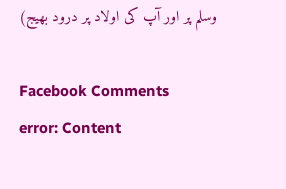وسلم پر اور آپ کی اولاد پر درود بھیج)

Facebook Comments
error: Content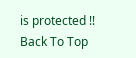is protected !!
Back To Top